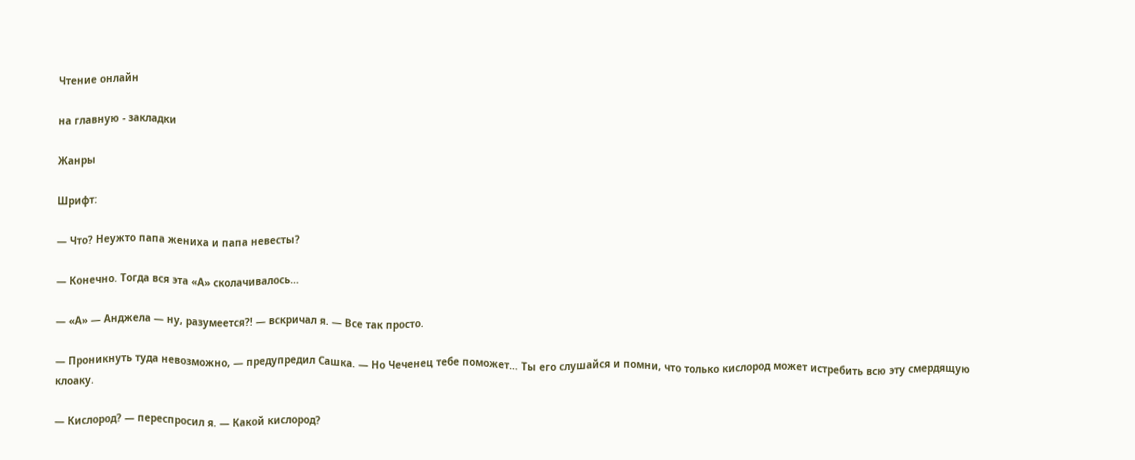Чтение онлайн

на главную - закладки

Жанры

Шрифт:

— Что? Неужто папа жениха и папа невесты?

— Конечно. Тогда вся эта «А» сколачивалось…

— «А» — Анджела — ну, разумеется?! — вскричал я. — Все так просто.

— Проникнуть туда невозможно, — предупредил Сашка. — Но Чеченец тебе поможет… Ты его слушайся и помни, что только кислород может истребить всю эту смердящую клоаку.

— Кислород? — переспросил я. — Какой кислород?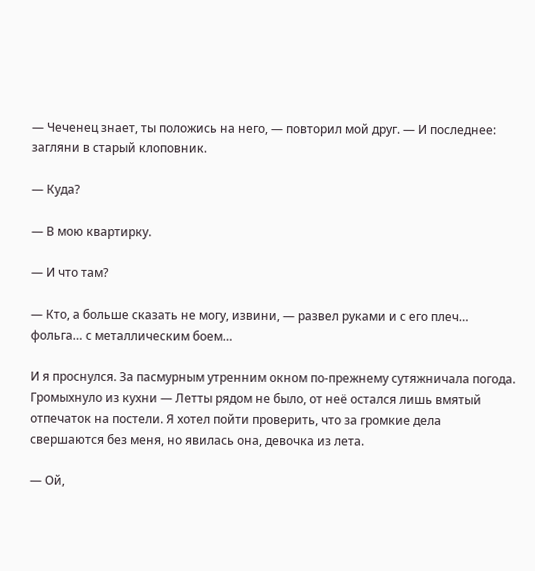— Чеченец знает, ты положись на него, — повторил мой друг. — И последнее: загляни в старый клоповник.

— Куда?

— В мою квартирку.

— И что там?

— Кто, а больше сказать не могу, извини, — развел руками и с его плеч… фольга… с металлическим боем…

И я проснулся. За пасмурным утренним окном по-прежнему сутяжничала погода. Громыхнуло из кухни — Летты рядом не было, от неё остался лишь вмятый отпечаток на постели. Я хотел пойти проверить, что за громкие дела свершаются без меня, но явилась она, девочка из лета.

— Ой,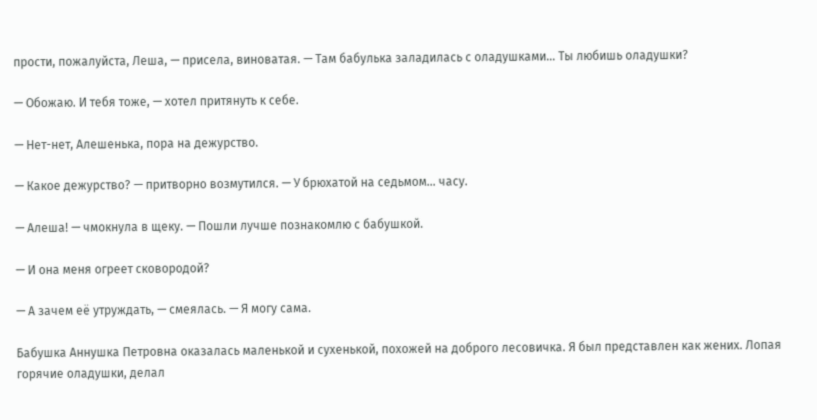прости, пожалуйста, Леша, — присела, виноватая. — Там бабулька заладилась с оладушками… Ты любишь оладушки?

— Обожаю. И тебя тоже, — хотел притянуть к себе.

— Нет-нет, Алешенька, пора на дежурство.

— Какое дежурство? — притворно возмутился. — У брюхатой на седьмом… часу.

— Алеша! — чмокнула в щеку. — Пошли лучше познакомлю с бабушкой.

— И она меня огреет сковородой?

— А зачем её утруждать, — смеялась. — Я могу сама.

Бабушка Аннушка Петровна оказалась маленькой и сухенькой, похожей на доброго лесовичка. Я был представлен как жених. Лопая горячие оладушки, делал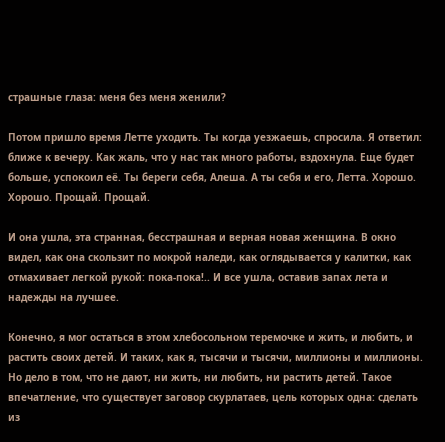страшные глаза: меня без меня женили?

Потом пришло время Летте уходить. Ты когда уезжаешь, спросила. Я ответил: ближе к вечеру. Как жаль, что у нас так много работы, вздохнула. Еще будет больше, успокоил её. Ты береги себя, Алеша. А ты себя и его, Летта. Хорошо. Хорошо. Прощай. Прощай.

И она ушла, эта странная, бесстрашная и верная новая женщина. В окно видел, как она скользит по мокрой наледи, как оглядывается у калитки, как отмахивает легкой рукой: пока-пока!.. И все ушла, оставив запах лета и надежды на лучшее.

Конечно, я мог остаться в этом хлебосольном теремочке и жить, и любить, и растить своих детей. И таких, как я, тысячи и тысячи, миллионы и миллионы. Но дело в том, что не дают, ни жить, ни любить, ни растить детей. Такое впечатление, что существует заговор скурлатаев, цель которых одна: сделать из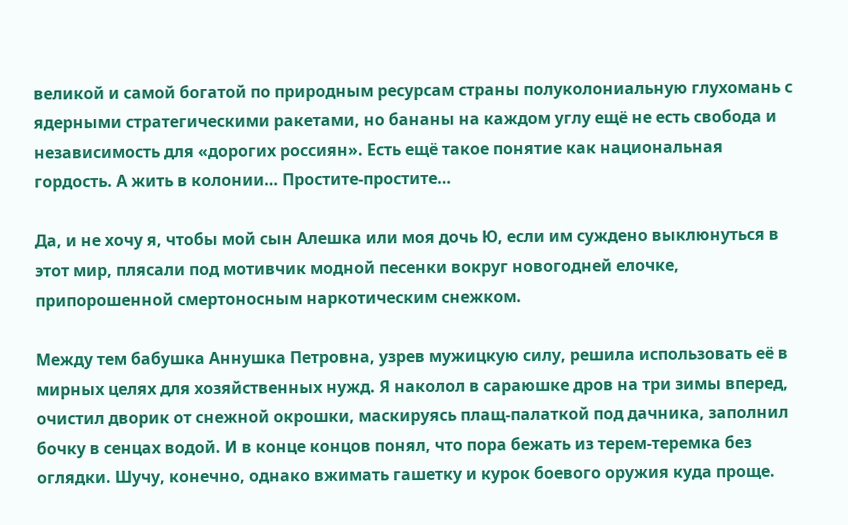великой и самой богатой по природным ресурсам страны полуколониальную глухомань с ядерными стратегическими ракетами, но бананы на каждом углу ещё не есть свобода и независимость для «дорогих россиян». Есть ещё такое понятие как национальная гордость. А жить в колонии… Простите-простите…

Да, и не хочу я, чтобы мой сын Алешка или моя дочь Ю, если им суждено выклюнуться в этот мир, плясали под мотивчик модной песенки вокруг новогодней елочке, припорошенной смертоносным наркотическим снежком.

Между тем бабушка Аннушка Петровна, узрев мужицкую силу, решила использовать её в мирных целях для хозяйственных нужд. Я наколол в сараюшке дров на три зимы вперед, очистил дворик от снежной окрошки, маскируясь плащ-палаткой под дачника, заполнил бочку в сенцах водой. И в конце концов понял, что пора бежать из терем-теремка без оглядки. Шучу, конечно, однако вжимать гашетку и курок боевого оружия куда проще.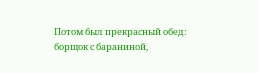Потом был прекрасный обед: борщок с бараниной,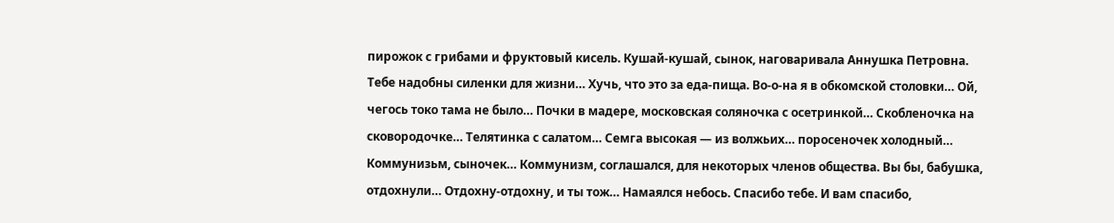пирожок с грибами и фруктовый кисель. Кушай-кушай, сынок, наговаривала Аннушка Петровна. Тебе надобны силенки для жизни… Хучь, что это за еда-пища. Во-о-на я в обкомской столовки… Ой, чегось токо тама не было… Почки в мадере, московская соляночка с осетринкой… Скобленочка на сковородочке… Телятинка с салатом… Семга высокая — из волжьих… поросеночек холодный… Коммунизьм, сыночек… Коммунизм, соглашался, для некоторых членов общества. Вы бы, бабушка, отдохнули… Отдохну-отдохну, и ты тож… Намаялся небось. Спасибо тебе. И вам спасибо,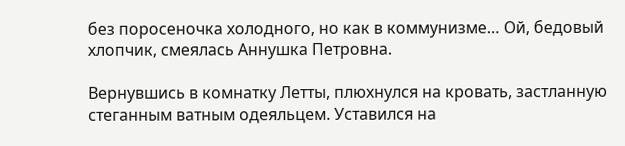без поросеночка холодного, но как в коммунизме… Ой, бедовый хлопчик, смеялась Аннушка Петровна.

Вернувшись в комнатку Летты, плюхнулся на кровать, застланную стеганным ватным одеяльцем. Уставился на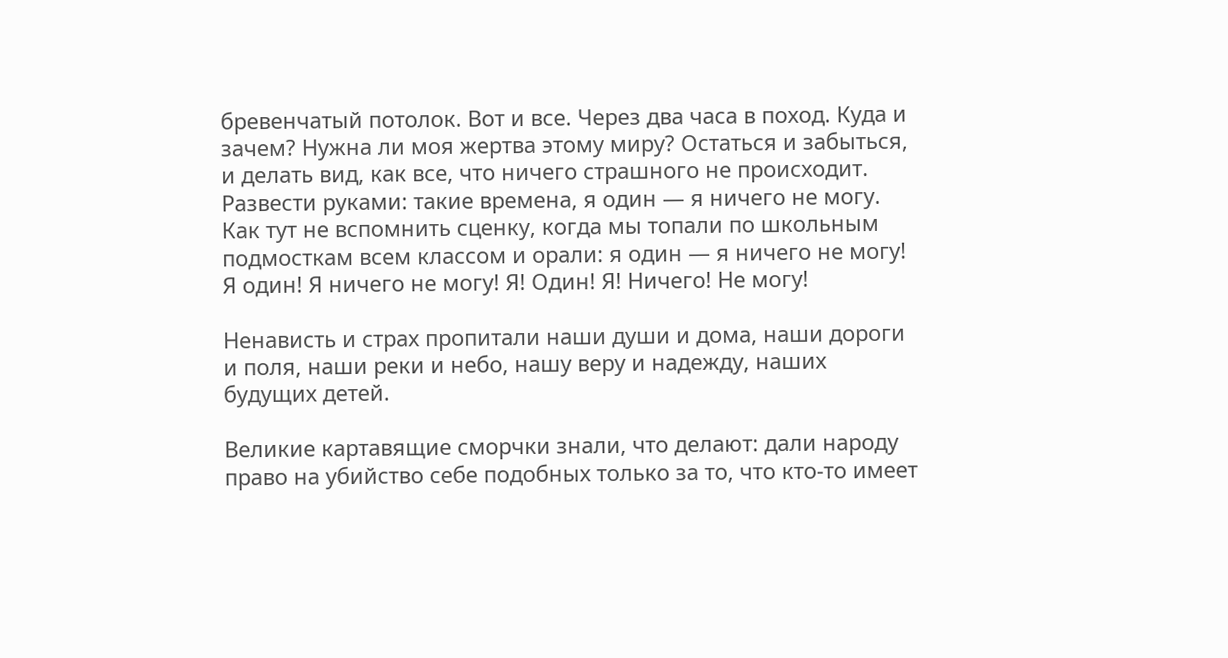бревенчатый потолок. Вот и все. Через два часа в поход. Куда и зачем? Нужна ли моя жертва этому миру? Остаться и забыться, и делать вид, как все, что ничего страшного не происходит. Развести руками: такие времена, я один — я ничего не могу. Как тут не вспомнить сценку, когда мы топали по школьным подмосткам всем классом и орали: я один — я ничего не могу! Я один! Я ничего не могу! Я! Один! Я! Ничего! Не могу!

Ненависть и страх пропитали наши души и дома, наши дороги и поля, наши реки и небо, нашу веру и надежду, наших будущих детей.

Великие картавящие сморчки знали, что делают: дали народу право на убийство себе подобных только за то, что кто-то имеет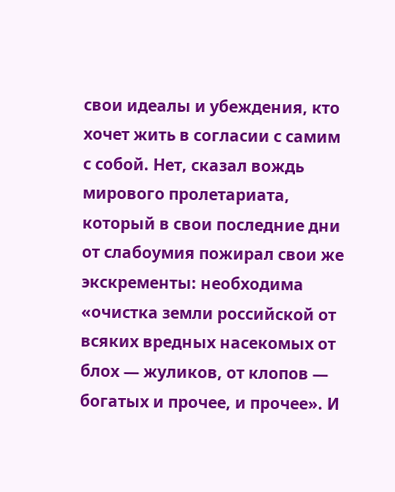свои идеалы и убеждения, кто хочет жить в согласии с самим с собой. Нет, сказал вождь мирового пролетариата, который в свои последние дни от слабоумия пожирал свои же экскременты: необходима «очистка земли российской от всяких вредных насекомых от блох — жуликов, от клопов — богатых и прочее, и прочее». И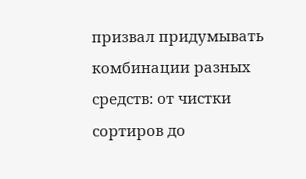призвал придумывать комбинации разных средств: от чистки сортиров до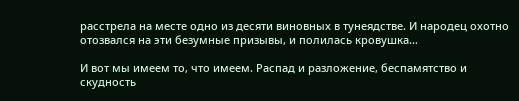расстрела на месте одно из десяти виновных в тунеядстве. И народец охотно отозвался на эти безумные призывы, и полилась кровушка…

И вот мы имеем то, что имеем. Распад и разложение, беспамятство и скудность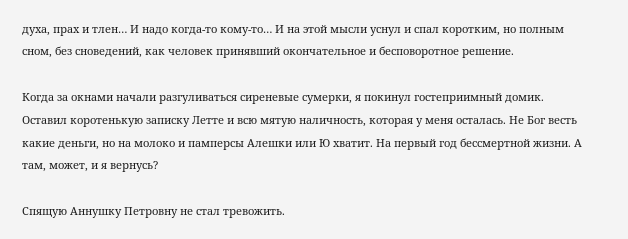духа, прах и тлен… И надо когда-то кому-то… И на этой мысли уснул и спал коротким, но полным сном, без сноведений, как человек принявший окончательное и бесповоротное решение.

Когда за окнами начали разгуливаться сиреневые сумерки, я покинул гостеприимный домик. Оставил коротенькую записку Летте и всю мятую наличность, которая у меня осталась. Не Бог весть какие деньги, но на молоко и памперсы Алешки или Ю хватит. На первый год бессмертной жизни. А там, может, и я вернусь?

Спящую Аннушку Петровну не стал тревожить.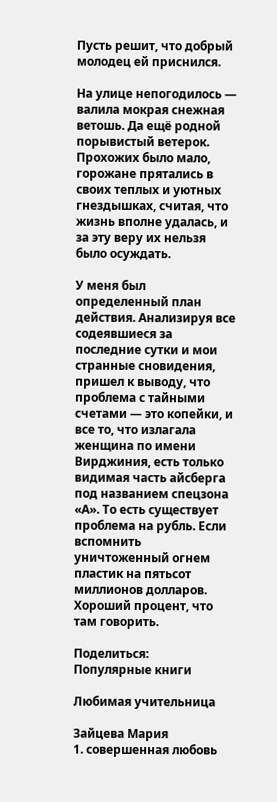Пусть решит, что добрый молодец ей приснился.

На улице непогодилось — валила мокрая снежная ветошь. Да ещё родной порывистый ветерок. Прохожих было мало, горожане прятались в своих теплых и уютных гнездышках, считая, что жизнь вполне удалась, и за эту веру их нельзя было осуждать.

У меня был определенный план действия. Анализируя все содеявшиеся за последние сутки и мои странные сновидения, пришел к выводу, что проблема с тайными счетами — это копейки, и все то, что излагала женщина по имени Вирджиния, есть только видимая часть айсберга под названием спецзона «А». То есть существует проблема на рубль. Если вспомнить уничтоженный огнем пластик на пятьсот миллионов долларов. Хороший процент, что там говорить.

Поделиться:
Популярные книги

Любимая учительница

Зайцева Мария
1. совершенная любовь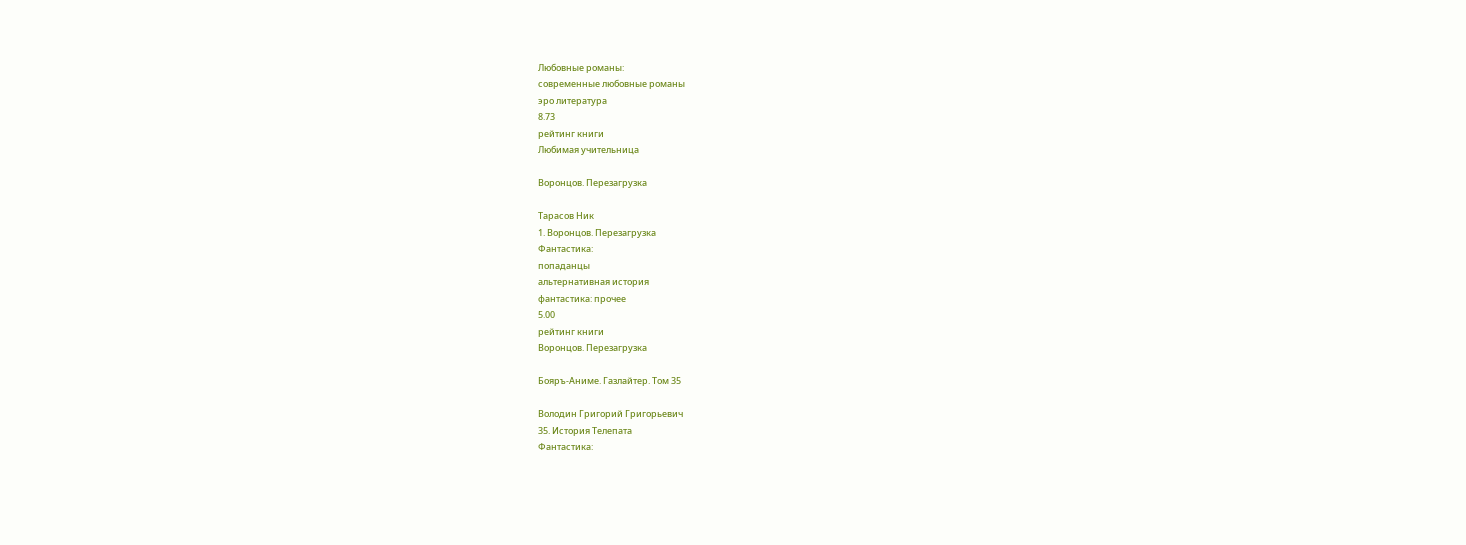Любовные романы:
современные любовные романы
эро литература
8.73
рейтинг книги
Любимая учительница

Воронцов. Перезагрузка

Тарасов Ник
1. Воронцов. Перезагрузка
Фантастика:
попаданцы
альтернативная история
фантастика: прочее
5.00
рейтинг книги
Воронцов. Перезагрузка

Бояръ-Аниме. Газлайтер. Том 35

Володин Григорий Григорьевич
35. История Телепата
Фантастика: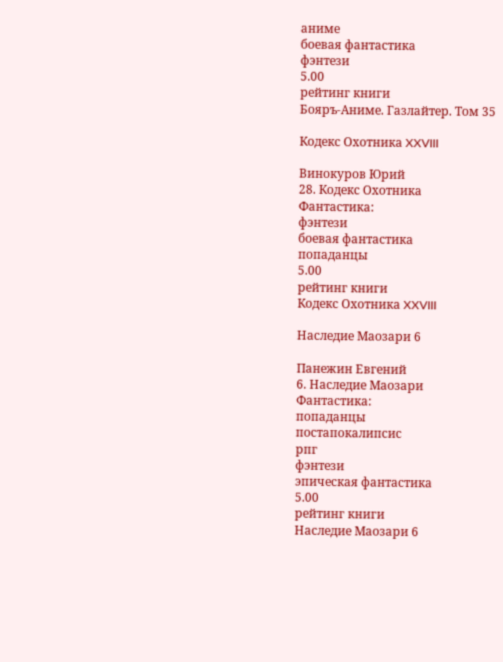аниме
боевая фантастика
фэнтези
5.00
рейтинг книги
Бояръ-Аниме. Газлайтер. Том 35

Кодекс Охотника XXVIII

Винокуров Юрий
28. Кодекс Охотника
Фантастика:
фэнтези
боевая фантастика
попаданцы
5.00
рейтинг книги
Кодекс Охотника XXVIII

Наследие Маозари 6

Панежин Евгений
6. Наследие Маозари
Фантастика:
попаданцы
постапокалипсис
рпг
фэнтези
эпическая фантастика
5.00
рейтинг книги
Наследие Маозари 6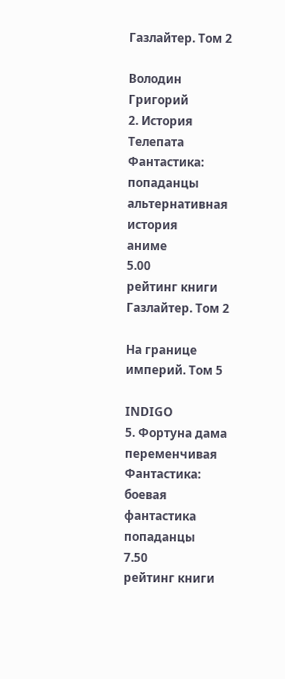Газлайтер. Том 2

Володин Григорий
2. История Телепата
Фантастика:
попаданцы
альтернативная история
аниме
5.00
рейтинг книги
Газлайтер. Том 2

На границе империй. Том 5

INDIGO
5. Фортуна дама переменчивая
Фантастика:
боевая фантастика
попаданцы
7.50
рейтинг книги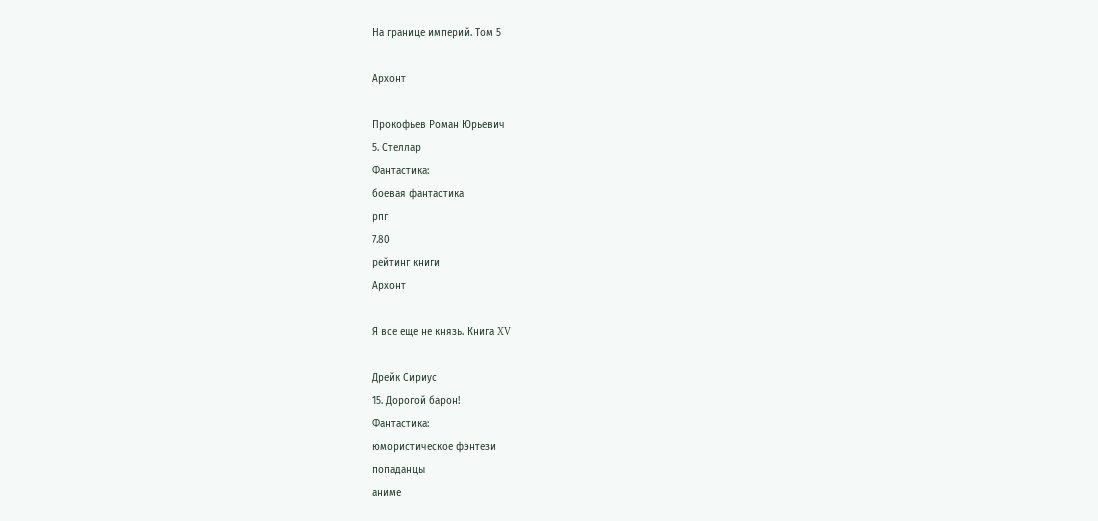На границе империй. Том 5

Архонт

Прокофьев Роман Юрьевич
5. Стеллар
Фантастика:
боевая фантастика
рпг
7.80
рейтинг книги
Архонт

Я все еще не князь. Книга XV

Дрейк Сириус
15. Дорогой барон!
Фантастика:
юмористическое фэнтези
попаданцы
аниме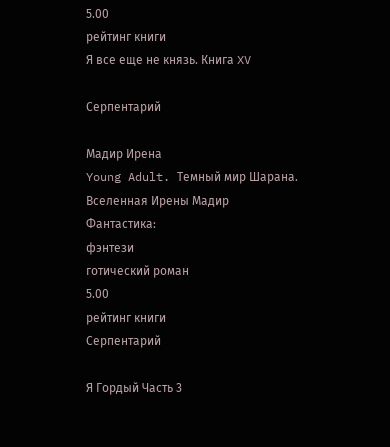5.00
рейтинг книги
Я все еще не князь. Книга XV

Серпентарий

Мадир Ирена
Young Adult. Темный мир Шарана. Вселенная Ирены Мадир
Фантастика:
фэнтези
готический роман
5.00
рейтинг книги
Серпентарий

Я Гордый Часть 3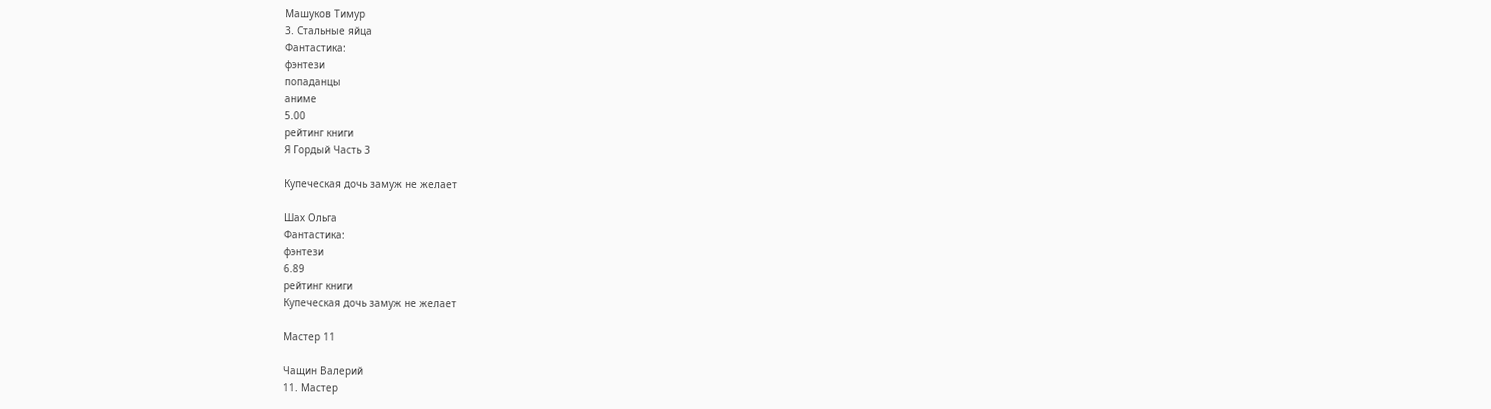Машуков Тимур
3. Стальные яйца
Фантастика:
фэнтези
попаданцы
аниме
5.00
рейтинг книги
Я Гордый Часть 3

Купеческая дочь замуж не желает

Шах Ольга
Фантастика:
фэнтези
6.89
рейтинг книги
Купеческая дочь замуж не желает

Мастер 11

Чащин Валерий
11. Мастер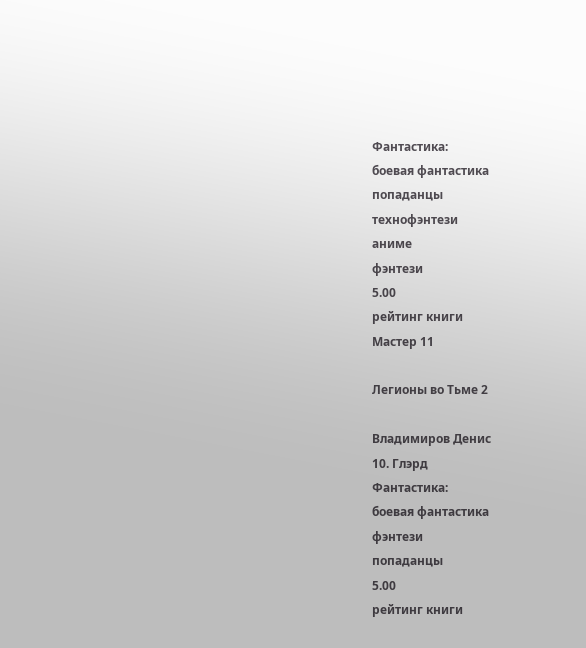Фантастика:
боевая фантастика
попаданцы
технофэнтези
аниме
фэнтези
5.00
рейтинг книги
Мастер 11

Легионы во Тьме 2

Владимиров Денис
10. Глэрд
Фантастика:
боевая фантастика
фэнтези
попаданцы
5.00
рейтинг книги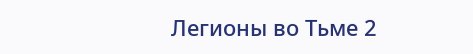Легионы во Тьме 2